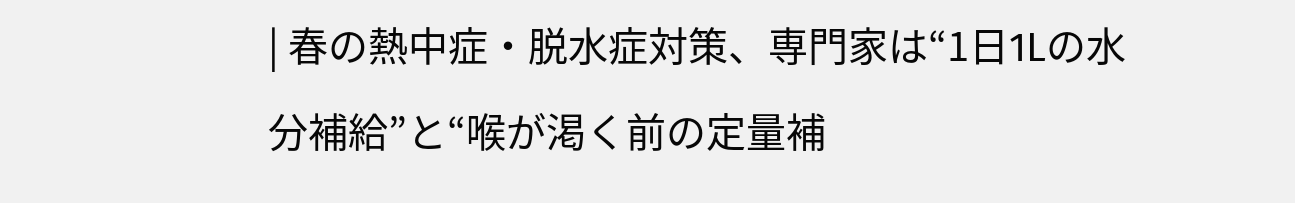| 春の熱中症・脱水症対策、専門家は“1日1Lの水分補給”と“喉が渇く前の定量補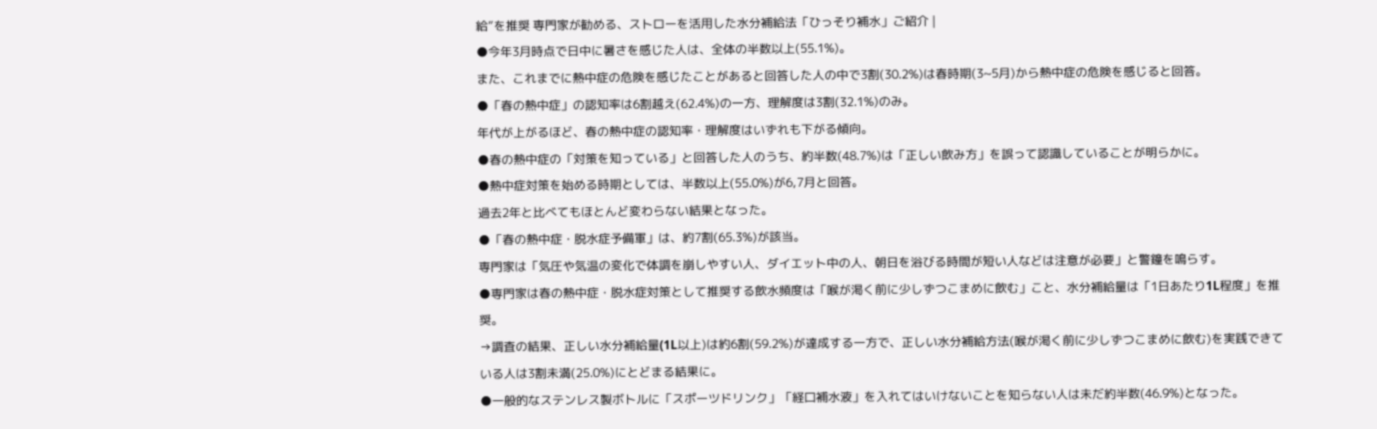給”を推奨 専門家が勧める、ストローを活用した水分補給法「ひっそり補水」ご紹介 |
●今年3月時点で日中に暑さを感じた人は、全体の半数以上(55.1%)。
また、これまでに熱中症の危険を感じたことがあると回答した人の中で3割(30.2%)は春時期(3~5月)から熱中症の危険を感じると回答。
●「春の熱中症」の認知率は6割越え(62.4%)の一方、理解度は3割(32.1%)のみ。
年代が上がるほど、春の熱中症の認知率・理解度はいずれも下がる傾向。
●春の熱中症の「対策を知っている」と回答した人のうち、約半数(48.7%)は「正しい飲み方」を誤って認識していることが明らかに。
●熱中症対策を始める時期としては、半数以上(55.0%)が6,7月と回答。
過去2年と比べてもほとんど変わらない結果となった。
●「春の熱中症・脱水症予備軍」は、約7割(65.3%)が該当。
専門家は「気圧や気温の変化で体調を崩しやすい人、ダイエット中の人、朝日を浴びる時間が短い人などは注意が必要」と警鐘を鳴らす。
●専門家は春の熱中症・脱水症対策として推奨する飲水頻度は「喉が渇く前に少しずつこまめに飲む」こと、水分補給量は「1日あたり1L程度」を推奨。
→調査の結果、正しい水分補給量(1L以上)は約6割(59.2%)が達成する一方で、正しい水分補給方法(喉が渇く前に少しずつこまめに飲む)を実践できている人は3割未満(25.0%)にとどまる結果に。
●一般的なステンレス製ボトルに「スポーツドリンク」「経口補水液」を入れてはいけないことを知らない人は未だ約半数(46.9%)となった。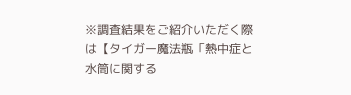※調査結果をご紹介いただく際は【タイガー魔法瓶「熱中症と水筒に関する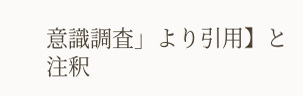意識調査」より引用】と注釈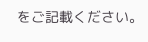をご記載ください。